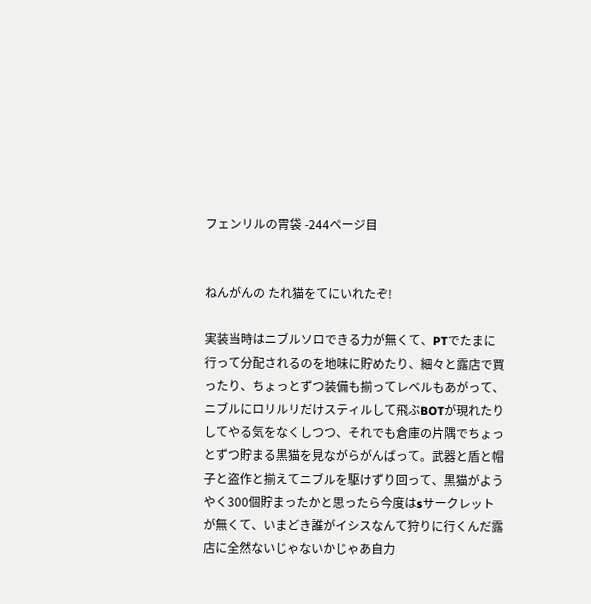フェンリルの胃袋 -244ページ目


ねんがんの たれ猫をてにいれたぞ!

実装当時はニブルソロできる力が無くて、PTでたまに行って分配されるのを地味に貯めたり、細々と露店で買ったり、ちょっとずつ装備も揃ってレベルもあがって、ニブルにロリルリだけスティルして飛ぶBOTが現れたりしてやる気をなくしつつ、それでも倉庫の片隅でちょっとずつ貯まる黒猫を見ながらがんばって。武器と盾と帽子と盗作と揃えてニブルを駆けずり回って、黒猫がようやく300個貯まったかと思ったら今度はsサークレットが無くて、いまどき誰がイシスなんて狩りに行くんだ露店に全然ないじゃないかじゃあ自力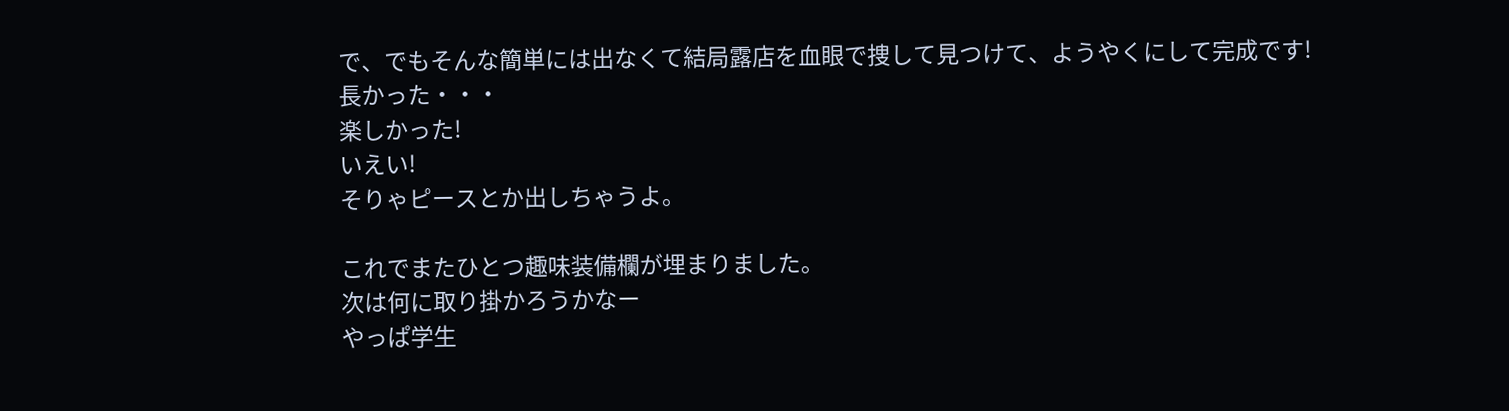で、でもそんな簡単には出なくて結局露店を血眼で捜して見つけて、ようやくにして完成です!
長かった・・・
楽しかった!
いえい!
そりゃピースとか出しちゃうよ。

これでまたひとつ趣味装備欄が埋まりました。
次は何に取り掛かろうかなー
やっぱ学生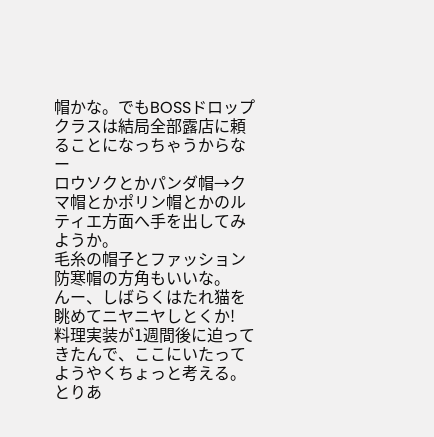帽かな。でもBOSSドロップクラスは結局全部露店に頼ることになっちゃうからなー
ロウソクとかパンダ帽→クマ帽とかポリン帽とかのルティエ方面へ手を出してみようか。
毛糸の帽子とファッション防寒帽の方角もいいな。
んー、しばらくはたれ猫を眺めてニヤニヤしとくか!
料理実装が1週間後に迫ってきたんで、ここにいたってようやくちょっと考える。
とりあ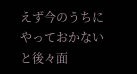えず今のうちにやっておかないと後々面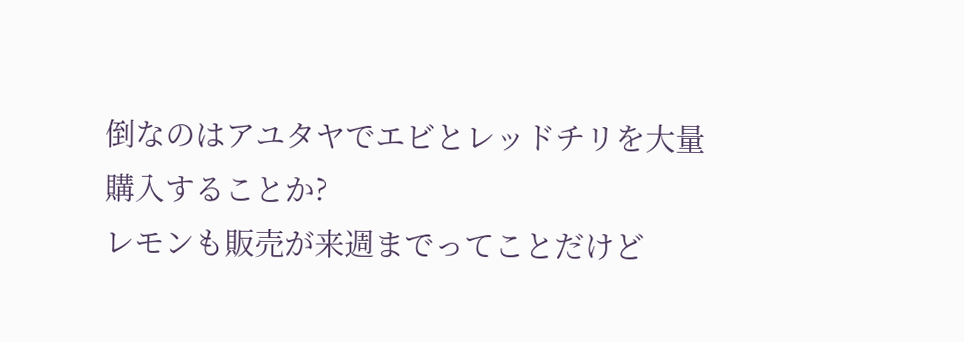倒なのはアユタヤでエビとレッドチリを大量購入することか?
レモンも販売が来週までってことだけど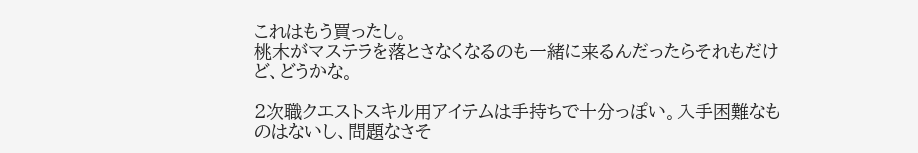これはもう買ったし。
桃木がマステラを落とさなくなるのも一緒に来るんだったらそれもだけど、どうかな。

2次職クエストスキル用アイテムは手持ちで十分っぽい。入手困難なものはないし、問題なさそ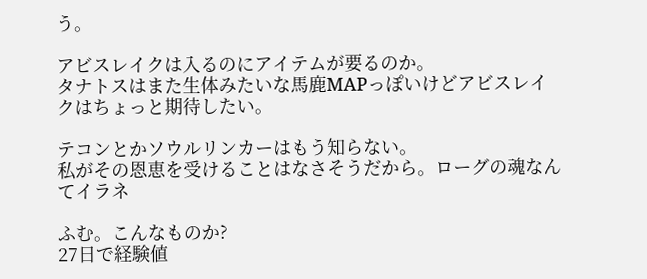う。

アビスレイクは入るのにアイテムが要るのか。
タナトスはまた生体みたいな馬鹿MAPっぽいけどアビスレイクはちょっと期待したい。

テコンとかソウルリンカーはもう知らない。
私がその恩恵を受けることはなさそうだから。ローグの魂なんてイラネ

ふむ。こんなものか?
27日で経験値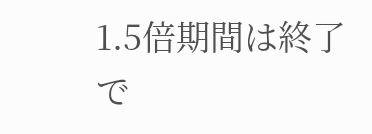1.5倍期間は終了で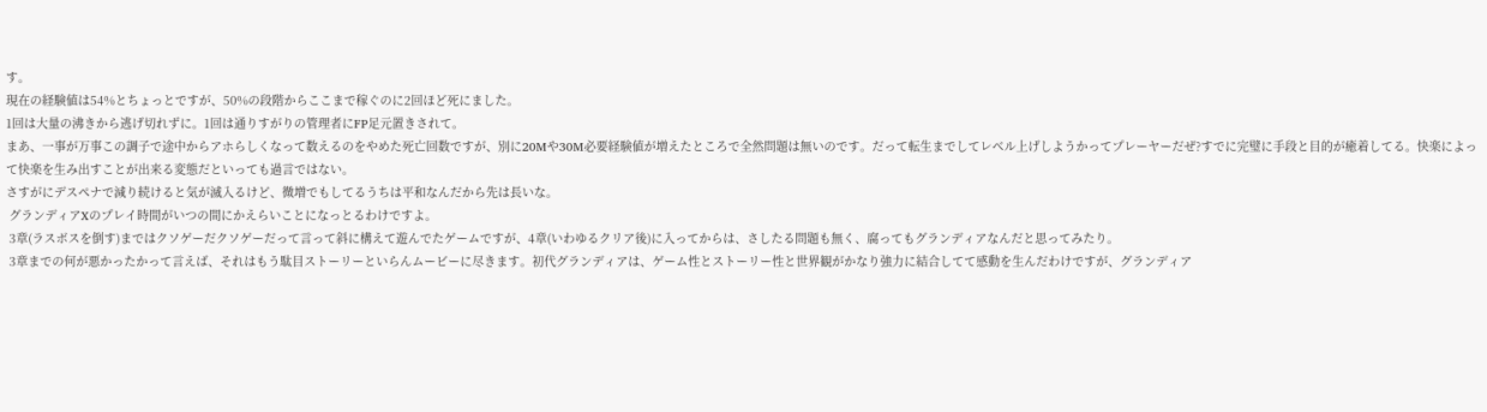す。
現在の経験値は54%とちょっとですが、50%の段階からここまで稼ぐのに2回ほど死にました。
1回は大量の沸きから逃げ切れずに。1回は通りすがりの管理者にFP足元置きされて。
まあ、一事が万事この調子で途中からアホらしくなって数えるのをやめた死亡回数ですが、別に20Mや30M必要経験値が増えたところで全然問題は無いのです。だって転生までしてレベル上げしようかってプレーヤーだぜ?すでに完璧に手段と目的が癒着してる。快楽によって快楽を生み出すことが出来る変態だといっても過言ではない。
さすがにデスペナで減り続けると気が滅入るけど、微増でもしてるうちは平和なんだから先は長いな。
 グランディアXのプレイ時間がいつの間にかえらいことになっとるわけですよ。
 3章(ラスボスを倒す)まではクソゲーだクソゲーだって言って斜に構えて遊んでたゲームですが、4章(いわゆるクリア後)に入ってからは、さしたる問題も無く、腐ってもグランディアなんだと思ってみたり。
 3章までの何が悪かったかって言えば、それはもう駄目ストーリーといらんムービーに尽きます。初代グランディアは、ゲーム性とストーリー性と世界観がかなり強力に結合してて感動を生んだわけですが、グランディア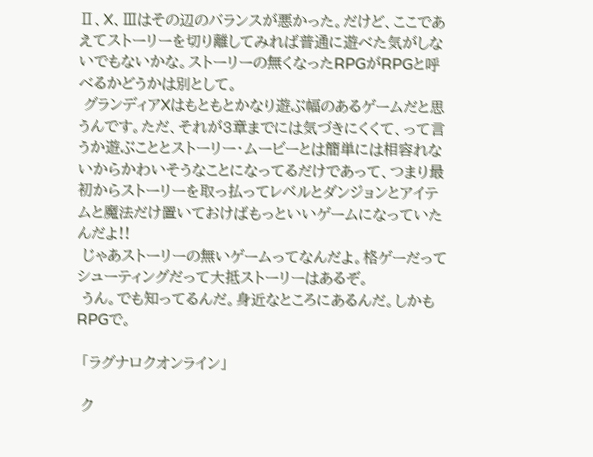Ⅱ、X、Ⅲはその辺のバランスが悪かった。だけど、ここであえてストーリーを切り離してみれば普通に遊べた気がしないでもないかな。ストーリーの無くなったRPGがRPGと呼べるかどうかは別として。
 グランディアXはもともとかなり遊ぶ幅のあるゲームだと思うんです。ただ、それが3章までには気づきにくくて、って言うか遊ぶこととストーリー・ムービーとは簡単には相容れないからかわいそうなことになってるだけであって、つまり最初からストーリーを取っ払ってレベルとダンジョンとアイテムと魔法だけ置いておけばもっといいゲームになっていたんだよ!!
 じゃあストーリーの無いゲームってなんだよ。格ゲーだってシューティングだって大抵ストーリーはあるぞ。
 うん。でも知ってるんだ。身近なところにあるんだ。しかもRPGで。

 「ラグナロクオンライン」

 ク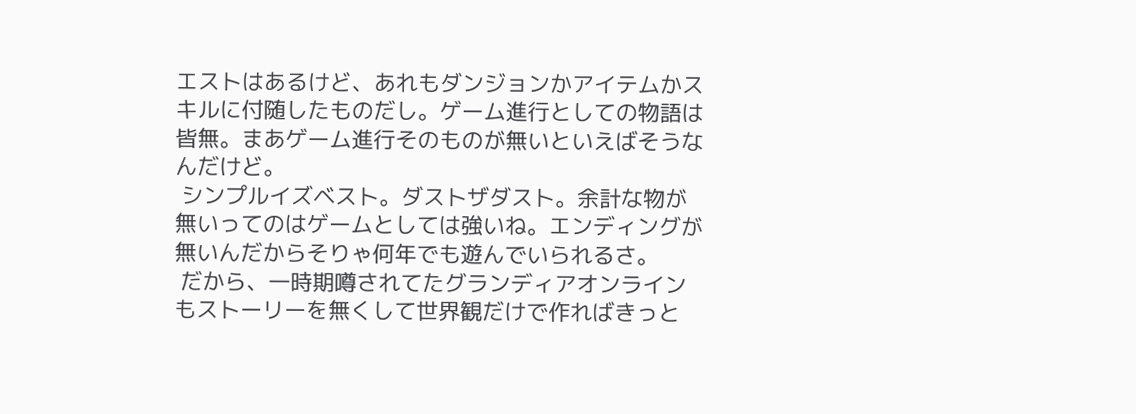エストはあるけど、あれもダンジョンかアイテムかスキルに付随したものだし。ゲーム進行としての物語は皆無。まあゲーム進行そのものが無いといえばそうなんだけど。
 シンプルイズベスト。ダストザダスト。余計な物が無いってのはゲームとしては強いね。エンディングが無いんだからそりゃ何年でも遊んでいられるさ。
 だから、一時期噂されてたグランディアオンラインもストーリーを無くして世界観だけで作ればきっと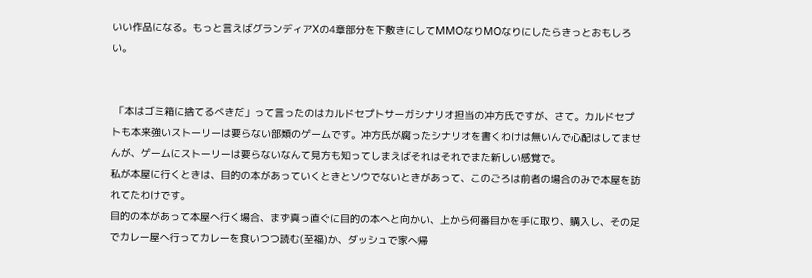いい作品になる。もっと言えばグランディアXの4章部分を下敷きにしてMMOなりMOなりにしたらきっとおもしろい。


 「本はゴミ箱に捨てるべきだ」って言ったのはカルドセプトサーガシナリオ担当の冲方氏ですが、さて。カルドセプトも本来強いストーリーは要らない部類のゲームです。冲方氏が腐ったシナリオを書くわけは無いんで心配はしてませんが、ゲームにストーリーは要らないなんて見方も知ってしまえばそれはそれでまた新しい感覚で。
私が本屋に行くときは、目的の本があっていくときとソウでないときがあって、このごろは前者の場合のみで本屋を訪れてたわけです。
目的の本があって本屋へ行く場合、まず真っ直ぐに目的の本へと向かい、上から何番目かを手に取り、購入し、その足でカレー屋へ行ってカレーを食いつつ読む(至福)か、ダッシュで家へ帰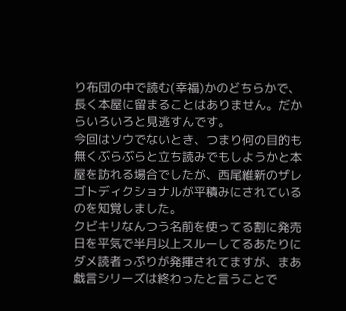り布団の中で読む(幸福)かのどちらかで、長く本屋に留まることはありません。だからいろいろと見逃すんです。
今回はソウでないとき、つまり何の目的も無くぶらぶらと立ち読みでもしようかと本屋を訪れる場合でしたが、西尾維新のザレゴトディクショナルが平積みにされているのを知覚しました。
クビキリなんつう名前を使ってる割に発売日を平気で半月以上スルーしてるあたりにダメ読者っぷりが発揮されてますが、まあ戯言シリーズは終わったと言うことで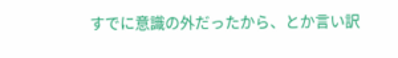すでに意識の外だったから、とか言い訳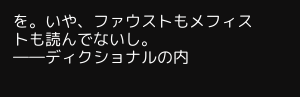を。いや、ファウストもメフィストも読んでないし。
――ディクショナルの内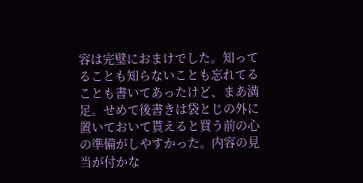容は完璧におまけでした。知ってることも知らないことも忘れてることも書いてあったけど、まあ満足。せめて後書きは袋とじの外に置いておいて貰えると買う前の心の準備がしやすかった。内容の見当が付かな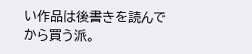い作品は後書きを読んでから買う派。